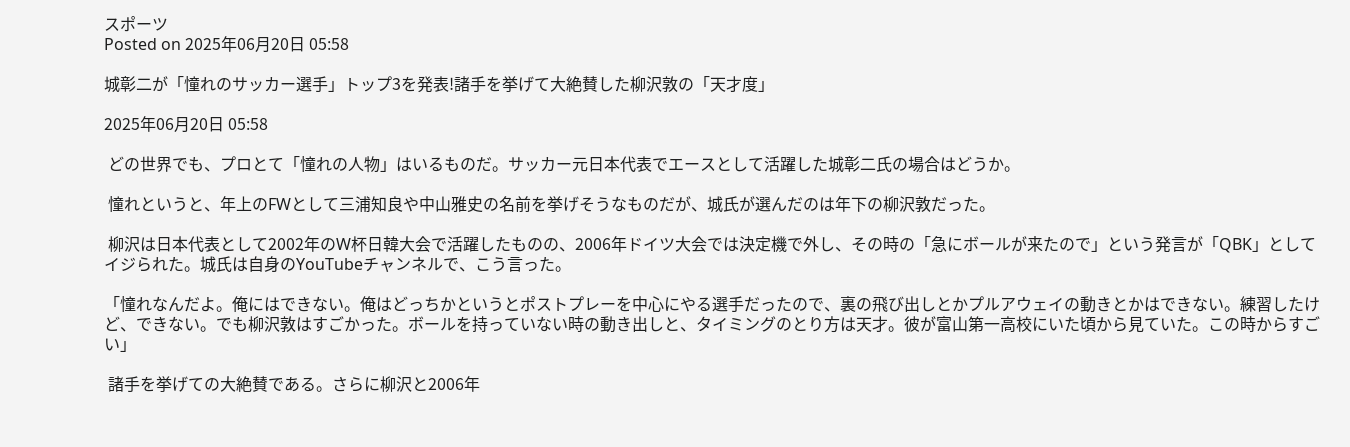スポーツ
Posted on 2025年06月20日 05:58

城彰二が「憧れのサッカー選手」トップ3を発表!諸手を挙げて大絶賛した柳沢敦の「天才度」

2025年06月20日 05:58

 どの世界でも、プロとて「憧れの人物」はいるものだ。サッカー元日本代表でエースとして活躍した城彰二氏の場合はどうか。

 憧れというと、年上のFWとして三浦知良や中山雅史の名前を挙げそうなものだが、城氏が選んだのは年下の柳沢敦だった。

 柳沢は日本代表として2002年のW杯日韓大会で活躍したものの、2006年ドイツ大会では決定機で外し、その時の「急にボールが来たので」という発言が「QBK」としてイジられた。城氏は自身のYouTubeチャンネルで、こう言った。

「憧れなんだよ。俺にはできない。俺はどっちかというとポストプレーを中心にやる選手だったので、裏の飛び出しとかプルアウェイの動きとかはできない。練習したけど、できない。でも柳沢敦はすごかった。ボールを持っていない時の動き出しと、タイミングのとり方は天才。彼が富山第一高校にいた頃から見ていた。この時からすごい」

 諸手を挙げての大絶賛である。さらに柳沢と2006年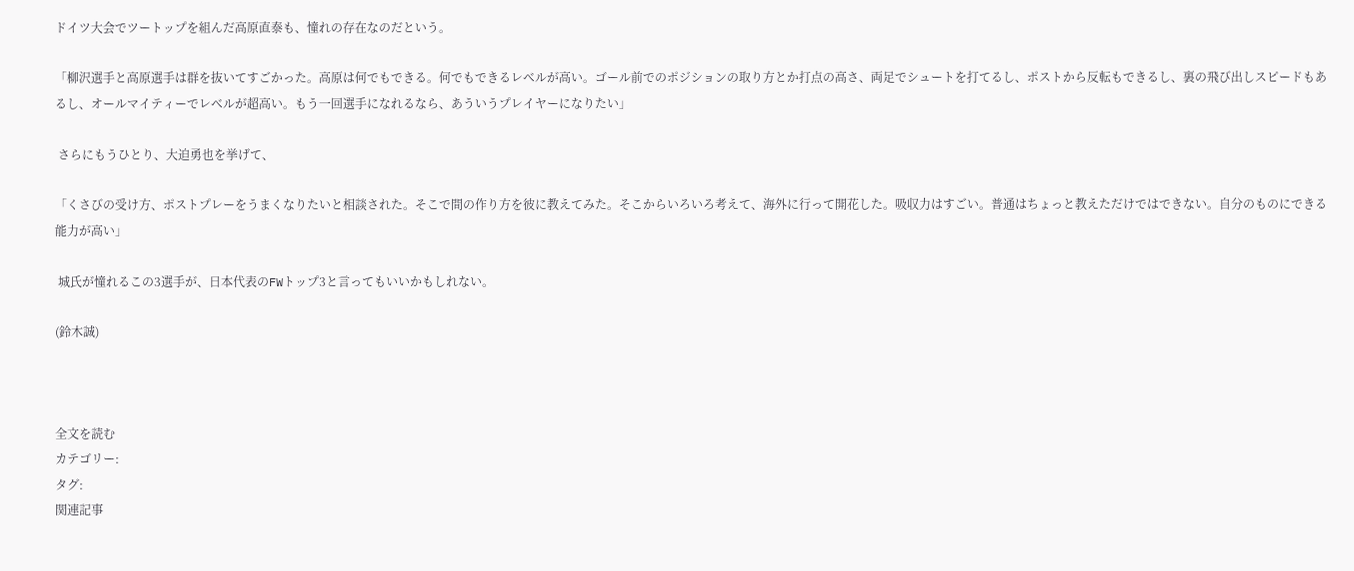ドイツ大会でツートップを組んだ高原直泰も、憧れの存在なのだという。

「柳沢選手と高原選手は群を抜いてすごかった。高原は何でもできる。何でもできるレベルが高い。ゴール前でのポジションの取り方とか打点の高さ、両足でシュートを打てるし、ポストから反転もできるし、裏の飛び出しスピードもあるし、オールマイティーでレベルが超高い。もう一回選手になれるなら、あういうプレイヤーになりたい」

 さらにもうひとり、大迫勇也を挙げて、

「くさびの受け方、ポストプレーをうまくなりたいと相談された。そこで間の作り方を彼に教えてみた。そこからいろいろ考えて、海外に行って開花した。吸収力はすごい。普通はちょっと教えただけではできない。自分のものにできる能力が高い」

 城氏が憧れるこの3選手が、日本代表のFWトップ3と言ってもいいかもしれない。

(鈴木誠)



全文を読む
カテゴリー:
タグ:
関連記事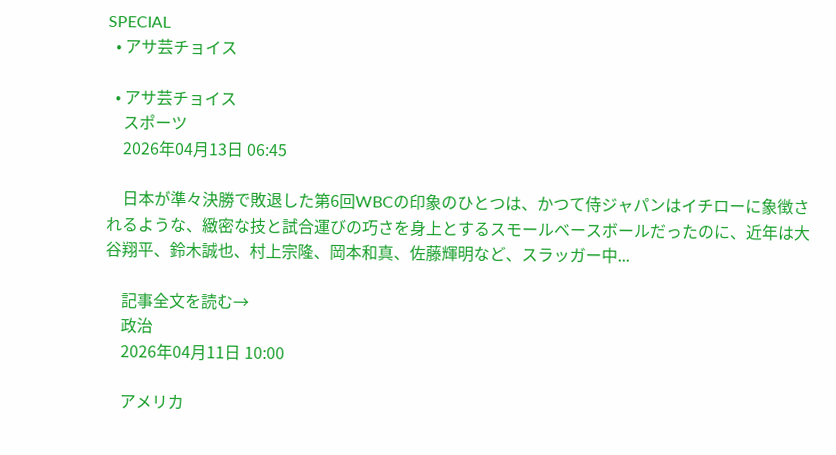SPECIAL
  • アサ芸チョイス

  • アサ芸チョイス
    スポーツ
    2026年04月13日 06:45

    日本が準々決勝で敗退した第6回WBCの印象のひとつは、かつて侍ジャパンはイチローに象徴されるような、緻密な技と試合運びの巧さを身上とするスモールベースボールだったのに、近年は大谷翔平、鈴木誠也、村上宗隆、岡本和真、佐藤輝明など、スラッガー中...

    記事全文を読む→
    政治
    2026年04月11日 10:00

    アメリカ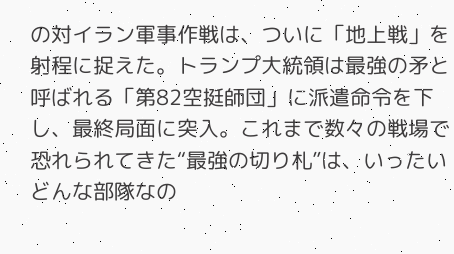の対イラン軍事作戦は、ついに「地上戦」を射程に捉えた。トランプ大統領は最強の矛と呼ばれる「第82空挺師団」に派遣命令を下し、最終局面に突入。これまで数々の戦場で恐れられてきた“最強の切り札”は、いったいどんな部隊なの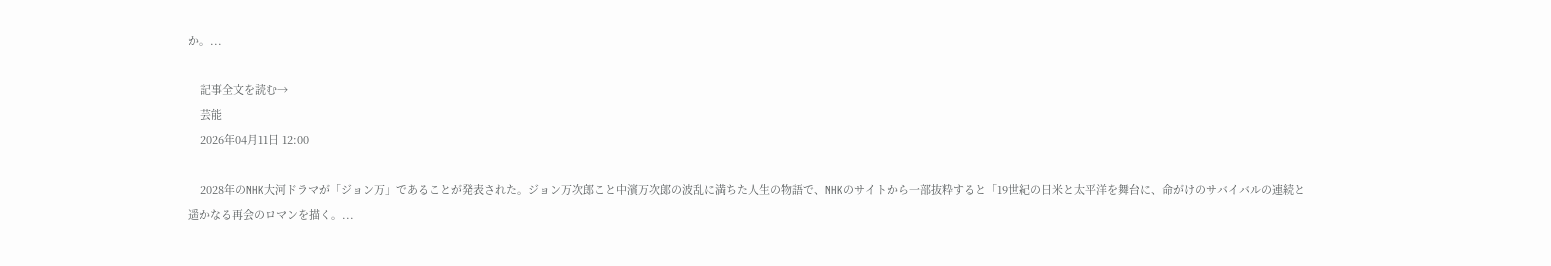か。...

    記事全文を読む→
    芸能
    2026年04月11日 12:00

    2028年のNHK大河ドラマが「ジョン万」であることが発表された。ジョン万次郎こと中濱万次郞の波乱に満ちた人生の物語で、NHKのサイトから一部抜粋すると「19世紀の日米と太平洋を舞台に、命がけのサバイバルの連続と遥かなる再会のロマンを描く。...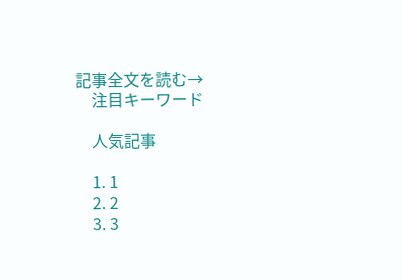記事全文を読む→
    注目キーワード

    人気記事

    1. 1
    2. 2
    3. 3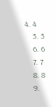4. 4
    5. 5
    6. 6
    7. 7
    8. 8
    9.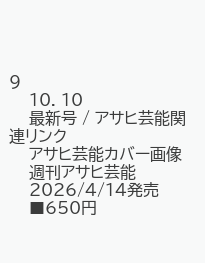9
    10. 10
    最新号 / アサヒ芸能関連リンク
    アサヒ芸能カバー画像
    週刊アサヒ芸能
    2026/4/14発売
    ■650円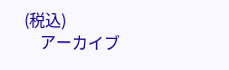(税込)
    アーカイブ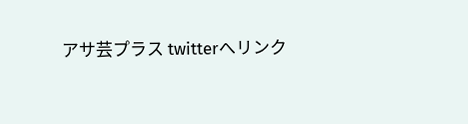アサ芸プラス twitterへリンク